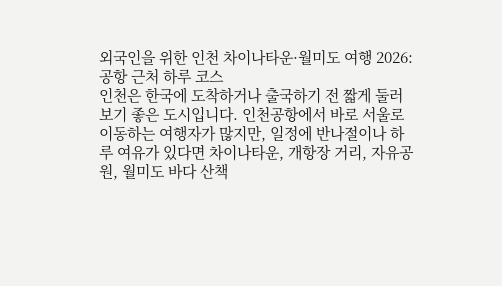외국인을 위한 인천 차이나타운·월미도 여행 2026: 공항 근처 하루 코스
인천은 한국에 도착하거나 출국하기 전 짧게 둘러보기 좋은 도시입니다. 인천공항에서 바로 서울로 이동하는 여행자가 많지만, 일정에 반나절이나 하루 여유가 있다면 차이나타운, 개항장 거리, 자유공원, 월미도 바다 산책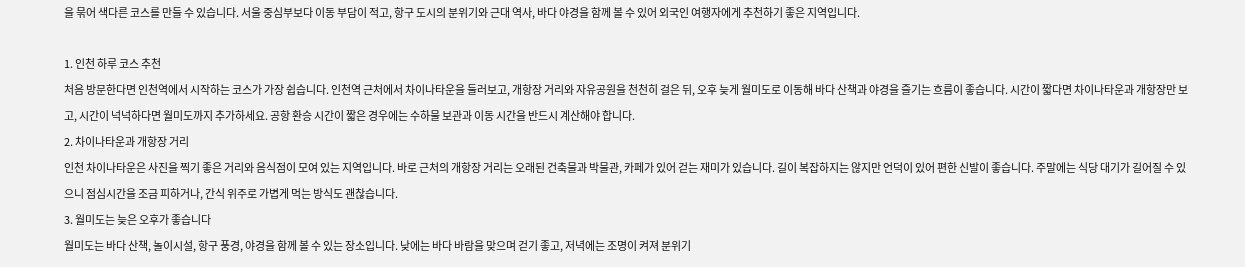을 묶어 색다른 코스를 만들 수 있습니다. 서울 중심부보다 이동 부담이 적고, 항구 도시의 분위기와 근대 역사, 바다 야경을 함께 볼 수 있어 외국인 여행자에게 추천하기 좋은 지역입니다.

1. 인천 하루 코스 추천
처음 방문한다면 인천역에서 시작하는 코스가 가장 쉽습니다. 인천역 근처에서 차이나타운을 둘러보고, 개항장 거리와 자유공원을 천천히 걸은 뒤, 오후 늦게 월미도로 이동해 바다 산책과 야경을 즐기는 흐름이 좋습니다. 시간이 짧다면 차이나타운과 개항장만 보고, 시간이 넉넉하다면 월미도까지 추가하세요. 공항 환승 시간이 짧은 경우에는 수하물 보관과 이동 시간을 반드시 계산해야 합니다.
2. 차이나타운과 개항장 거리
인천 차이나타운은 사진을 찍기 좋은 거리와 음식점이 모여 있는 지역입니다. 바로 근처의 개항장 거리는 오래된 건축물과 박물관, 카페가 있어 걷는 재미가 있습니다. 길이 복잡하지는 않지만 언덕이 있어 편한 신발이 좋습니다. 주말에는 식당 대기가 길어질 수 있으니 점심시간을 조금 피하거나, 간식 위주로 가볍게 먹는 방식도 괜찮습니다.
3. 월미도는 늦은 오후가 좋습니다
월미도는 바다 산책, 놀이시설, 항구 풍경, 야경을 함께 볼 수 있는 장소입니다. 낮에는 바다 바람을 맞으며 걷기 좋고, 저녁에는 조명이 켜져 분위기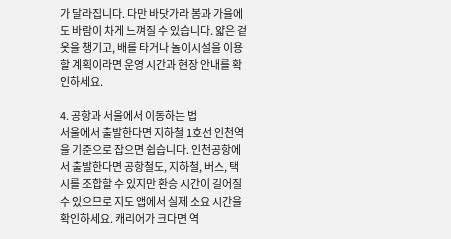가 달라집니다. 다만 바닷가라 봄과 가을에도 바람이 차게 느껴질 수 있습니다. 얇은 겉옷을 챙기고, 배를 타거나 놀이시설을 이용할 계획이라면 운영 시간과 현장 안내를 확인하세요.

4. 공항과 서울에서 이동하는 법
서울에서 출발한다면 지하철 1호선 인천역을 기준으로 잡으면 쉽습니다. 인천공항에서 출발한다면 공항철도, 지하철, 버스, 택시를 조합할 수 있지만 환승 시간이 길어질 수 있으므로 지도 앱에서 실제 소요 시간을 확인하세요. 캐리어가 크다면 역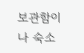보관함이나 숙소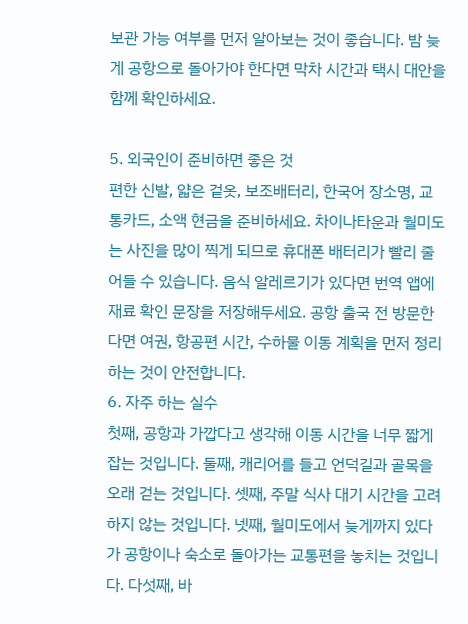보관 가능 여부를 먼저 알아보는 것이 좋습니다. 밤 늦게 공항으로 돌아가야 한다면 막차 시간과 택시 대안을 함께 확인하세요.

5. 외국인이 준비하면 좋은 것
편한 신발, 얇은 겉옷, 보조배터리, 한국어 장소명, 교통카드, 소액 현금을 준비하세요. 차이나타운과 월미도는 사진을 많이 찍게 되므로 휴대폰 배터리가 빨리 줄어들 수 있습니다. 음식 알레르기가 있다면 번역 앱에 재료 확인 문장을 저장해두세요. 공항 출국 전 방문한다면 여권, 항공편 시간, 수하물 이동 계획을 먼저 정리하는 것이 안전합니다.
6. 자주 하는 실수
첫째, 공항과 가깝다고 생각해 이동 시간을 너무 짧게 잡는 것입니다. 둘째, 캐리어를 들고 언덕길과 골목을 오래 걷는 것입니다. 셋째, 주말 식사 대기 시간을 고려하지 않는 것입니다. 넷째, 월미도에서 늦게까지 있다가 공항이나 숙소로 돌아가는 교통편을 놓치는 것입니다. 다섯째, 바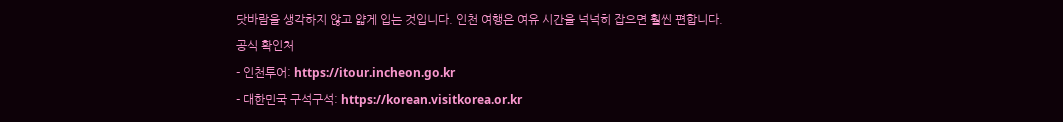닷바람을 생각하지 않고 얇게 입는 것입니다. 인천 여행은 여유 시간을 넉넉히 잡으면 훨씬 편합니다.
공식 확인처
- 인천투어: https://itour.incheon.go.kr
- 대한민국 구석구석: https://korean.visitkorea.or.kr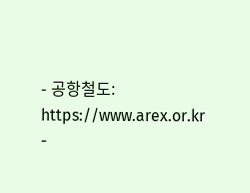- 공항철도: https://www.arex.or.kr
-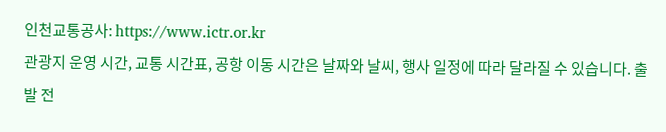인천교통공사: https://www.ictr.or.kr
관광지 운영 시간, 교통 시간표, 공항 이동 시간은 날짜와 날씨, 행사 일정에 따라 달라질 수 있습니다. 출발 전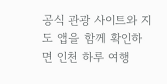공식 관광 사이트와 지도 앱을 함께 확인하면 인천 하루 여행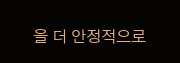을 더 안정적으로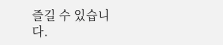즐길 수 있습니다.